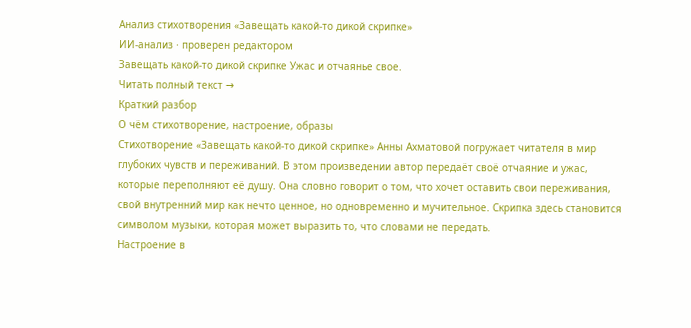Анализ стихотворения «Завещать какой-то дикой скрипке»
ИИ-анализ · проверен редактором
Завещать какой-то дикой скрипке Ужас и отчаянье свое.
Читать полный текст →
Краткий разбор
О чём стихотворение, настроение, образы
Стихотворение «Завещать какой-то дикой скрипке» Анны Ахматовой погружает читателя в мир глубоких чувств и переживаний. В этом произведении автор передаёт своё отчаяние и ужас, которые переполняют её душу. Она словно говорит о том, что хочет оставить свои переживания, свой внутренний мир как нечто ценное, но одновременно и мучительное. Скрипка здесь становится символом музыки, которая может выразить то, что словами не передать.
Настроение в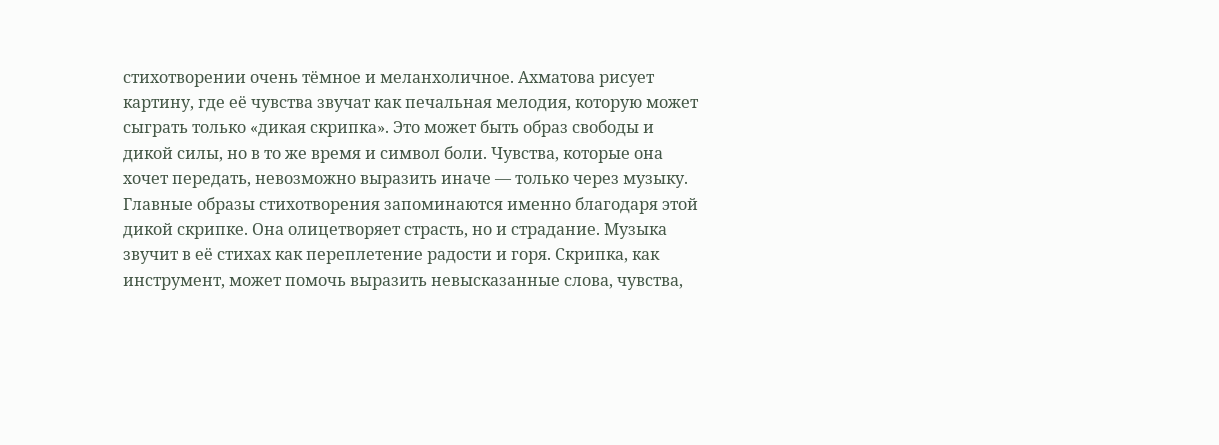стихотворении очень тёмное и меланхоличное. Ахматова рисует картину, где её чувства звучат как печальная мелодия, которую может сыграть только «дикая скрипка». Это может быть образ свободы и дикой силы, но в то же время и символ боли. Чувства, которые она хочет передать, невозможно выразить иначе — только через музыку.
Главные образы стихотворения запоминаются именно благодаря этой дикой скрипке. Она олицетворяет страсть, но и страдание. Музыка звучит в её стихах как переплетение радости и горя. Скрипка, как инструмент, может помочь выразить невысказанные слова, чувства,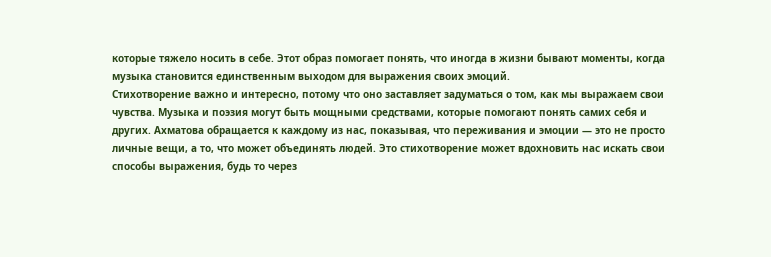которые тяжело носить в себе. Этот образ помогает понять, что иногда в жизни бывают моменты, когда музыка становится единственным выходом для выражения своих эмоций.
Стихотворение важно и интересно, потому что оно заставляет задуматься о том, как мы выражаем свои чувства. Музыка и поэзия могут быть мощными средствами, которые помогают понять самих себя и других. Ахматова обращается к каждому из нас, показывая, что переживания и эмоции — это не просто личные вещи, а то, что может объединять людей. Это стихотворение может вдохновить нас искать свои способы выражения, будь то через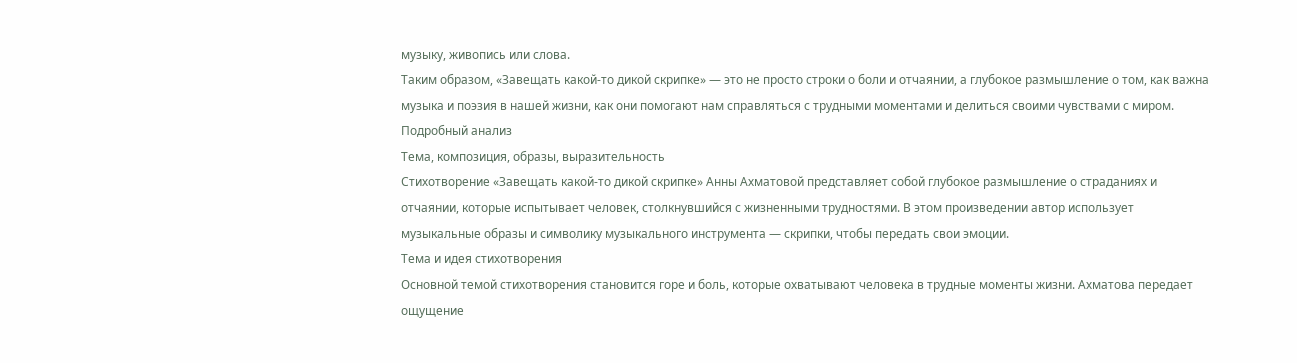музыку, живопись или слова.
Таким образом, «Завещать какой-то дикой скрипке» — это не просто строки о боли и отчаянии, а глубокое размышление о том, как важна музыка и поэзия в нашей жизни, как они помогают нам справляться с трудными моментами и делиться своими чувствами с миром.
Подробный анализ
Тема, композиция, образы, выразительность
Стихотворение «Завещать какой-то дикой скрипке» Анны Ахматовой представляет собой глубокое размышление о страданиях и отчаянии, которые испытывает человек, столкнувшийся с жизненными трудностями. В этом произведении автор использует музыкальные образы и символику музыкального инструмента — скрипки, чтобы передать свои эмоции.
Тема и идея стихотворения
Основной темой стихотворения становится горе и боль, которые охватывают человека в трудные моменты жизни. Ахматова передает ощущение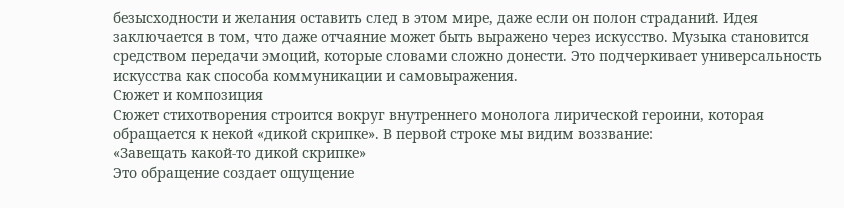безысходности и желания оставить след в этом мире, даже если он полон страданий. Идея заключается в том, что даже отчаяние может быть выражено через искусство. Музыка становится средством передачи эмоций, которые словами сложно донести. Это подчеркивает универсальность искусства как способа коммуникации и самовыражения.
Сюжет и композиция
Сюжет стихотворения строится вокруг внутреннего монолога лирической героини, которая обращается к некой «дикой скрипке». В первой строке мы видим воззвание:
«Завещать какой-то дикой скрипке»
Это обращение создает ощущение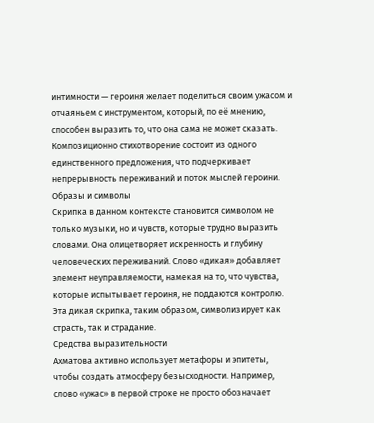интимности — героиня желает поделиться своим ужасом и отчаяньем с инструментом, который, по её мнению, способен выразить то, что она сама не может сказать. Композиционно стихотворение состоит из одного единственного предложения, что подчеркивает непрерывность переживаний и поток мыслей героини.
Образы и символы
Скрипка в данном контексте становится символом не только музыки, но и чувств, которые трудно выразить словами. Она олицетворяет искренность и глубину человеческих переживаний. Слово «дикая» добавляет элемент неуправляемости, намекая на то, что чувства, которые испытывает героиня, не поддаются контролю. Эта дикая скрипка, таким образом, символизирует как страсть, так и страдание.
Средства выразительности
Ахматова активно использует метафоры и эпитеты, чтобы создать атмосферу безысходности. Например, слово «ужас» в первой строке не просто обозначает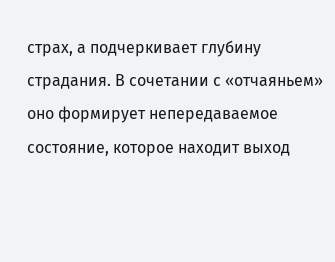страх, а подчеркивает глубину страдания. В сочетании с «отчаяньем» оно формирует непередаваемое состояние, которое находит выход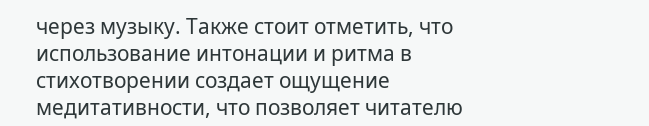через музыку. Также стоит отметить, что использование интонации и ритма в стихотворении создает ощущение медитативности, что позволяет читателю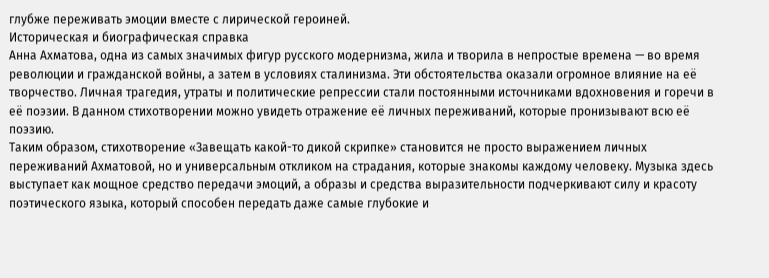глубже переживать эмоции вместе с лирической героиней.
Историческая и биографическая справка
Анна Ахматова, одна из самых значимых фигур русского модернизма, жила и творила в непростые времена — во время революции и гражданской войны, а затем в условиях сталинизма. Эти обстоятельства оказали огромное влияние на её творчество. Личная трагедия, утраты и политические репрессии стали постоянными источниками вдохновения и горечи в её поэзии. В данном стихотворении можно увидеть отражение её личных переживаний, которые пронизывают всю её поэзию.
Таким образом, стихотворение «Завещать какой-то дикой скрипке» становится не просто выражением личных переживаний Ахматовой, но и универсальным откликом на страдания, которые знакомы каждому человеку. Музыка здесь выступает как мощное средство передачи эмоций, а образы и средства выразительности подчеркивают силу и красоту поэтического языка, который способен передать даже самые глубокие и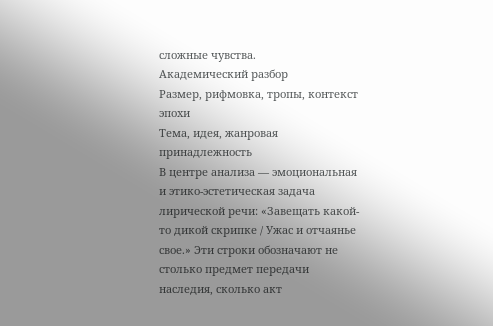сложные чувства.
Академический разбор
Размер, рифмовка, тропы, контекст эпохи
Тема, идея, жанровая принадлежность
В центре анализа — эмоциональная и этико-эстетическая задача лирической речи: «Завещать какой-то дикой скрипке / Ужас и отчаянье свое.» Эти строки обозначают не столько предмет передачи наследия, сколько акт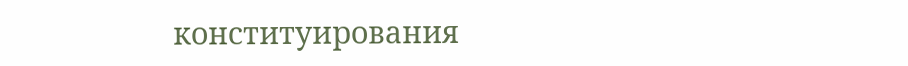конституирования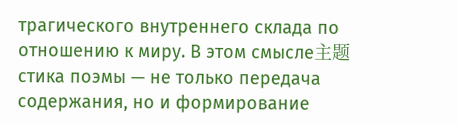трагического внутреннего склада по отношению к миру. В этом смысле主题стика поэмы — не только передача содержания, но и формирование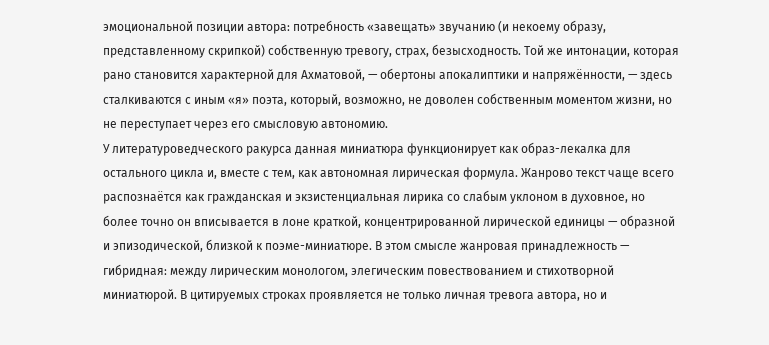эмоциональной позиции автора: потребность «завещать» звучанию (и некоему образу, представленному скрипкой) собственную тревогу, страх, безысходность. Той же интонации, которая рано становится характерной для Ахматовой, — обертоны апокалиптики и напряжённости, — здесь сталкиваются с иным «я» поэта, который, возможно, не доволен собственным моментом жизни, но не переступает через его смысловую автономию.
У литературоведческого ракурса данная миниатюра функционирует как образ-лекалка для остального цикла и, вместе с тем, как автономная лирическая формула. Жанрово текст чаще всего распознаётся как гражданская и экзистенциальная лирика со слабым уклоном в духовное, но более точно он вписывается в лоне краткой, концентрированной лирической единицы — образной и эпизодической, близкой к поэме-миниатюре. В этом смысле жанровая принадлежность — гибридная: между лирическим монологом, элегическим повествованием и стихотворной миниатюрой. В цитируемых строках проявляется не только личная тревога автора, но и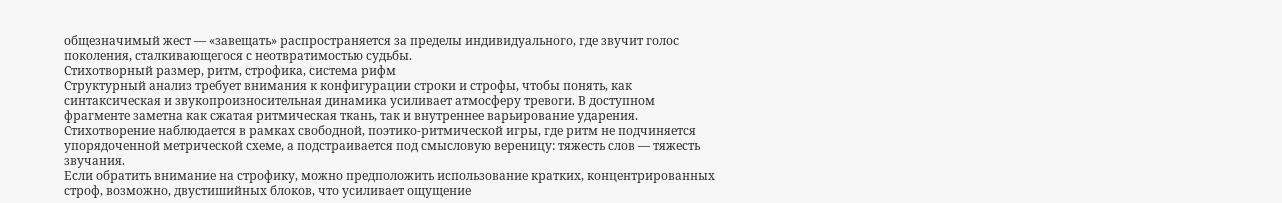общезначимый жест — «завещать» распространяется за пределы индивидуального, где звучит голос поколения, сталкивающегося с неотвратимостью судьбы.
Стихотворный размер, ритм, строфика, система рифм
Структурный анализ требует внимания к конфигурации строки и строфы, чтобы понять, как синтаксическая и звукопроизносительная динамика усиливает атмосферу тревоги. В доступном фрагменте заметна как сжатая ритмическая ткань, так и внутреннее варьирование ударения. Стихотворение наблюдается в рамках свободной, поэтико-ритмической игры, где ритм не подчиняется упорядоченной метрической схеме, а подстраивается под смысловую вереницу: тяжесть слов — тяжесть звучания.
Если обратить внимание на строфику, можно предположить использование кратких, концентрированных строф, возможно, двустишийных блоков, что усиливает ощущение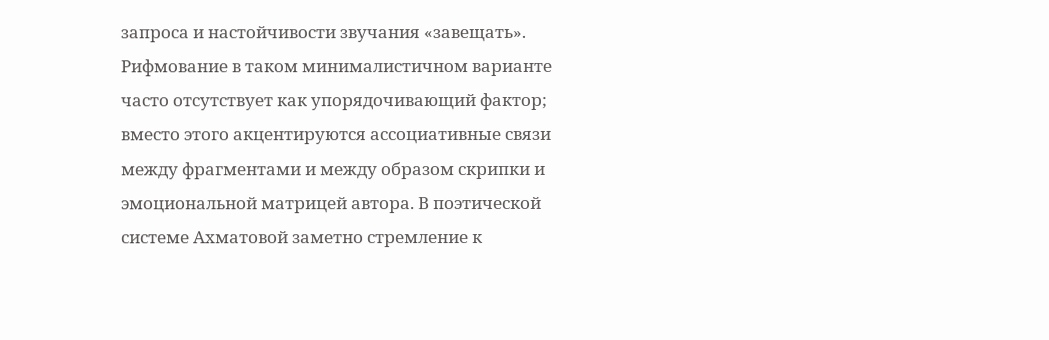запроса и настойчивости звучания «завещать». Рифмование в таком минималистичном варианте часто отсутствует как упорядочивающий фактор; вместо этого акцентируются ассоциативные связи между фрагментами и между образом скрипки и эмоциональной матрицей автора. В поэтической системе Ахматовой заметно стремление к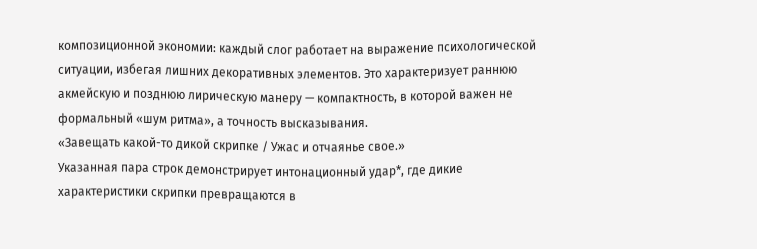композиционной экономии: каждый слог работает на выражение психологической ситуации, избегая лишних декоративных элементов. Это характеризует раннюю акмейскую и позднюю лирическую манеру — компактность, в которой важен не формальный «шум ритма», а точность высказывания.
«Завещать какой-то дикой скрипке / Ужас и отчаянье свое.»
Указанная пара строк демонстрирует интонационный удар*, где дикие характеристики скрипки превращаются в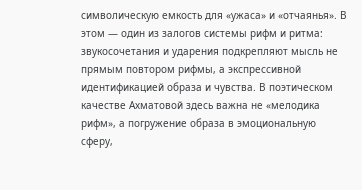символическую емкость для «ужаса» и «отчаянья». В этом — один из залогов системы рифм и ритма: звукосочетания и ударения подкрепляют мысль не прямым повтором рифмы, а экспрессивной идентификацией образа и чувства. В поэтическом качестве Ахматовой здесь важна не «мелодика рифм», а погружение образа в эмоциональную сферу,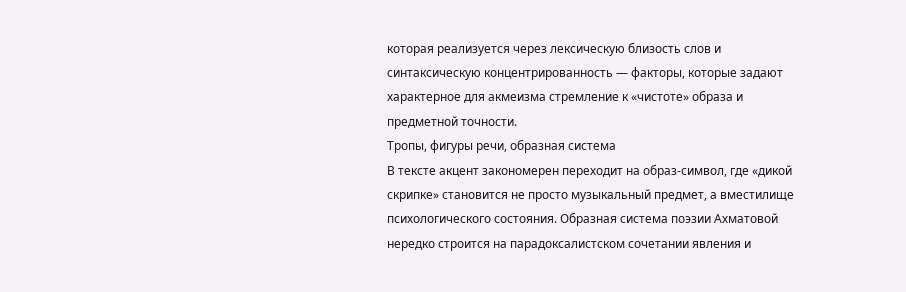которая реализуется через лексическую близость слов и синтаксическую концентрированность — факторы, которые задают характерное для акмеизма стремление к «чистоте» образа и предметной точности.
Тропы, фигуры речи, образная система
В тексте акцент закономерен переходит на образ-символ, где «дикой скрипке» становится не просто музыкальный предмет, а вместилище психологического состояния. Образная система поэзии Ахматовой нередко строится на парадоксалистском сочетании явления и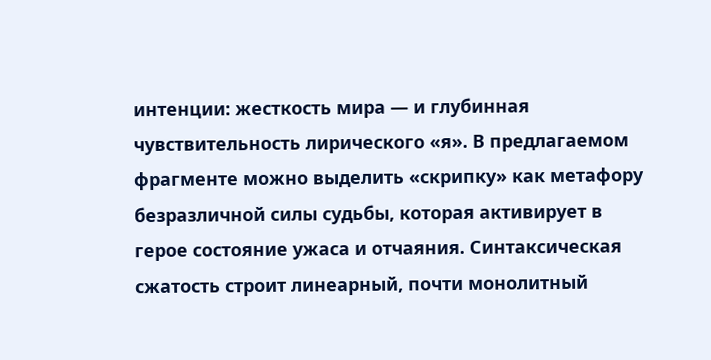интенции: жесткость мира — и глубинная чувствительность лирического «я». В предлагаемом фрагменте можно выделить «скрипку» как метафору безразличной силы судьбы, которая активирует в герое состояние ужаса и отчаяния. Синтаксическая сжатость строит линеарный, почти монолитный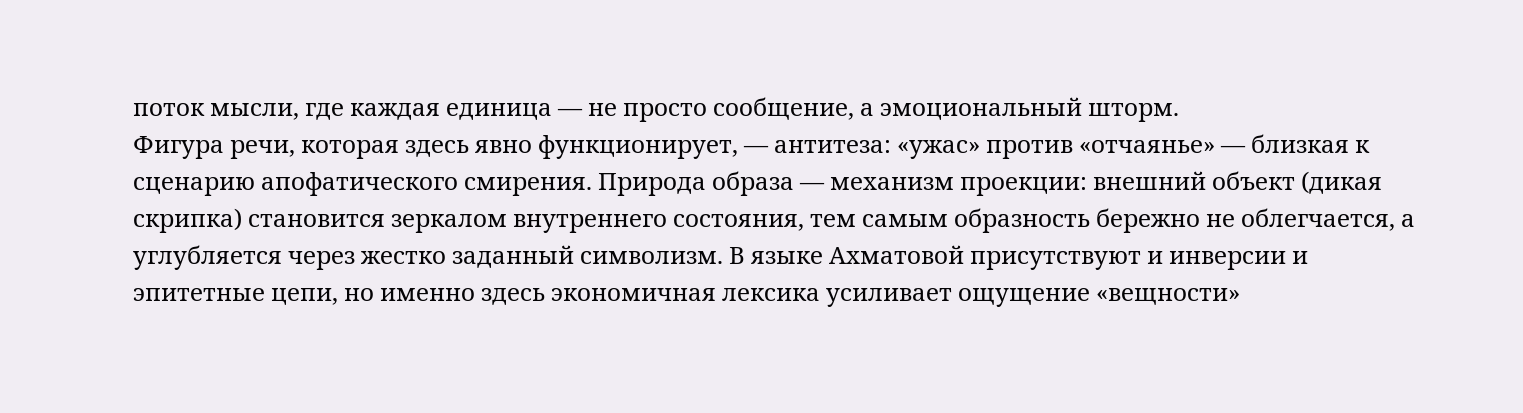поток мысли, где каждая единица — не просто сообщение, а эмоциональный шторм.
Фигура речи, которая здесь явно функционирует, — антитеза: «ужас» против «отчаянье» — близкая к сценарию апофатического смирения. Природа образа — механизм проекции: внешний объект (дикая скрипка) становится зеркалом внутреннего состояния, тем самым образность бережно не облегчается, а углубляется через жестко заданный символизм. В языке Ахматовой присутствуют и инверсии и эпитетные цепи, но именно здесь экономичная лексика усиливает ощущение «вещности»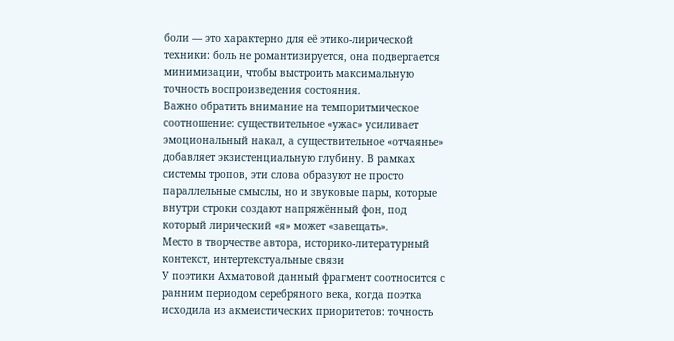боли — это характерно для её этико-лирической техники: боль не романтизируется, она подвергается минимизации, чтобы выстроить максимальную точность воспроизведения состояния.
Важно обратить внимание на темпоритмическое соотношение: существительное «ужас» усиливает эмоциональный накал, а существительное «отчаянье» добавляет экзистенциальную глубину. В рамках системы тропов, эти слова образуют не просто параллельные смыслы, но и звуковые пары, которые внутри строки создают напряжённый фон, под который лирический «я» может «завещать».
Место в творчестве автора, историко-литературный контекст, интертекстуальные связи
У поэтики Ахматовой данный фрагмент соотносится с ранним периодом серебряного века, когда поэтка исходила из акмеистических приоритетов: точность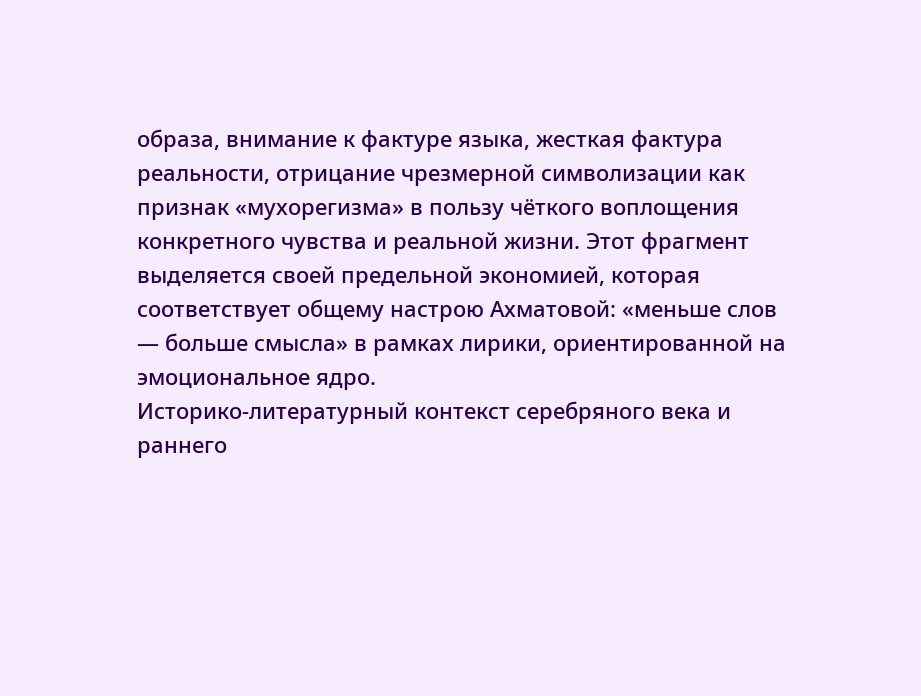образа, внимание к фактуре языка, жесткая фактура реальности, отрицание чрезмерной символизации как признак «мухорегизма» в пользу чёткого воплощения конкретного чувства и реальной жизни. Этот фрагмент выделяется своей предельной экономией, которая соответствует общему настрою Ахматовой: «меньше слов — больше смысла» в рамках лирики, ориентированной на эмоциональное ядро.
Историко-литературный контекст серебряного века и раннего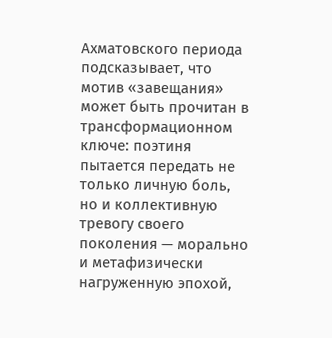Ахматовского периода подсказывает, что мотив «завещания» может быть прочитан в трансформационном ключе: поэтиня пытается передать не только личную боль, но и коллективную тревогу своего поколения — морально и метафизически нагруженную эпохой,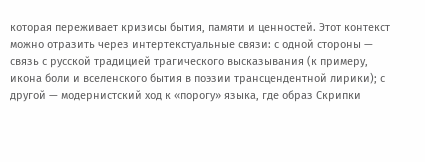которая переживает кризисы бытия, памяти и ценностей. Этот контекст можно отразить через интертекстуальные связи: с одной стороны — связь с русской традицией трагического высказывания (к примеру, икона боли и вселенского бытия в поэзии трансцендентной лирики); с другой — модернистский ход к «порогу» языка, где образ Скрипки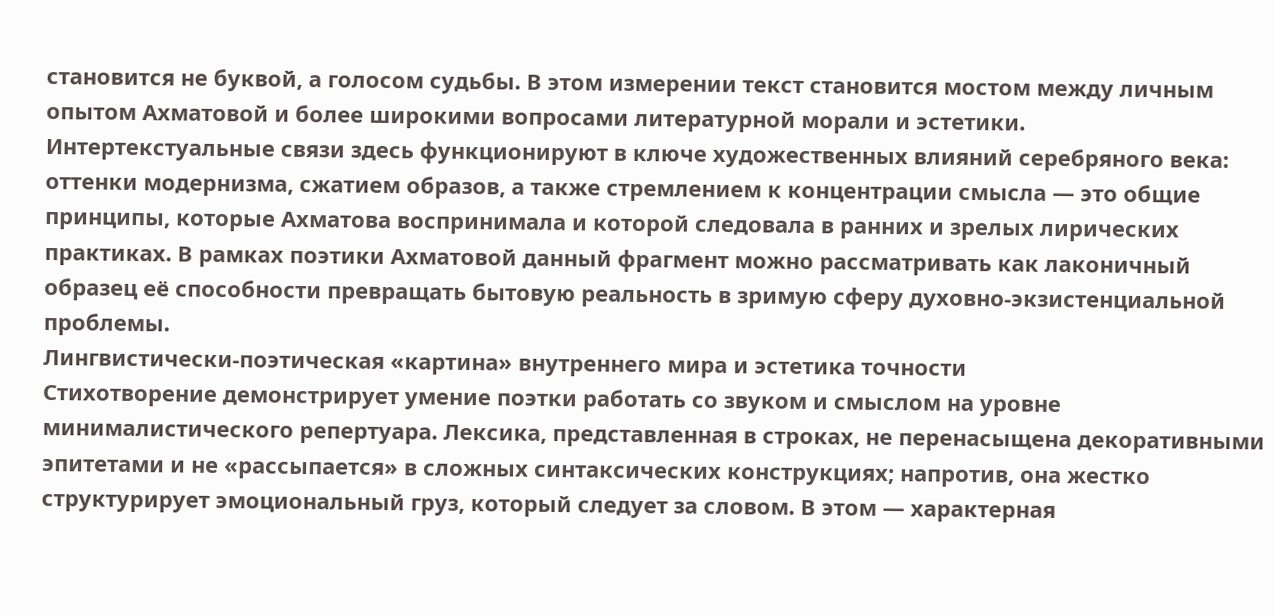становится не буквой, а голосом судьбы. В этом измерении текст становится мостом между личным опытом Ахматовой и более широкими вопросами литературной морали и эстетики.
Интертекстуальные связи здесь функционируют в ключе художественных влияний серебряного века: оттенки модернизма, сжатием образов, а также стремлением к концентрации смысла — это общие принципы, которые Ахматова воспринимала и которой следовала в ранних и зрелых лирических практиках. В рамках поэтики Ахматовой данный фрагмент можно рассматривать как лаконичный образец её способности превращать бытовую реальность в зримую сферу духовно-экзистенциальной проблемы.
Лингвистически-поэтическая «картина» внутреннего мира и эстетика точности
Стихотворение демонстрирует умение поэтки работать со звуком и смыслом на уровне минималистического репертуара. Лексика, представленная в строках, не перенасыщена декоративными эпитетами и не «рассыпается» в сложных синтаксических конструкциях; напротив, она жестко структурирует эмоциональный груз, который следует за словом. В этом — характерная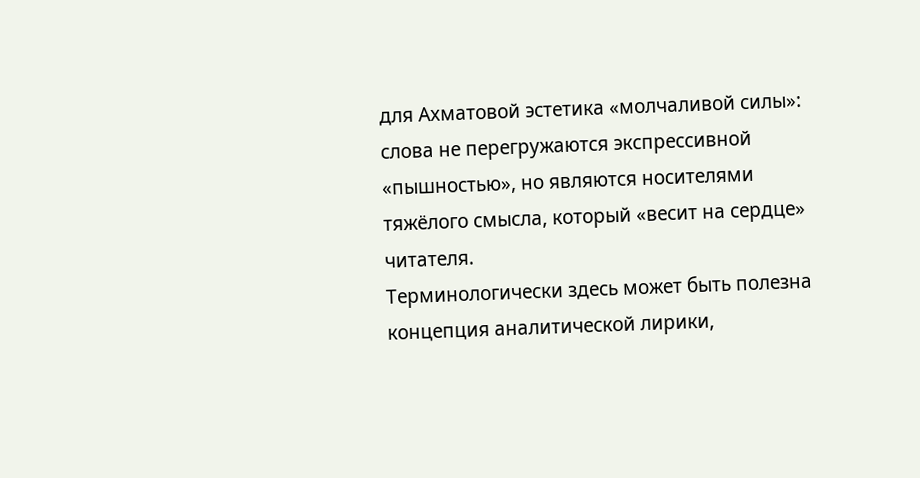для Ахматовой эстетика «молчаливой силы»: слова не перегружаются экспрессивной «пышностью», но являются носителями тяжёлого смысла, который «весит на сердце» читателя.
Терминологически здесь может быть полезна концепция аналитической лирики,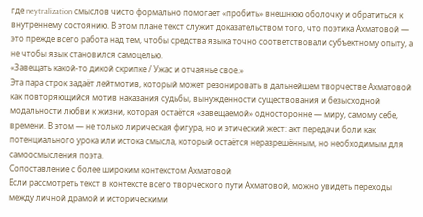где neytralization смыслов чисто формально помогает «пробить» внешнюю оболочку и обратиться к внутреннему состоянию. В этом плане текст служит доказательством того, что поэтика Ахматовой — это прежде всего работа над тем, чтобы средства языка точно соответствовали субъектному опыту, а не чтобы язык становился самоцелью.
«Завещать какой-то дикой скрипке / Ужас и отчаянье свое.»
Эта пара строк задаёт лейтмотив, который может резонировать в дальнейшем творчестве Ахматовой как повторяющийся мотив наказания судьбы, вынужденности существования и безысходной модальности любви к жизни, которая остаётся «завещаемой» односторонне — миру, самому себе, времени. В этом — не только лирическая фигура, но и этический жест: акт передачи боли как потенциального урока или истока смысла, который остаётся неразрешённым, но необходимым для самоосмысления поэта.
Сопоставление с более широким контекстом Ахматовой
Если рассмотреть текст в контексте всего творческого пути Ахматовой, можно увидеть переходы между личной драмой и историческими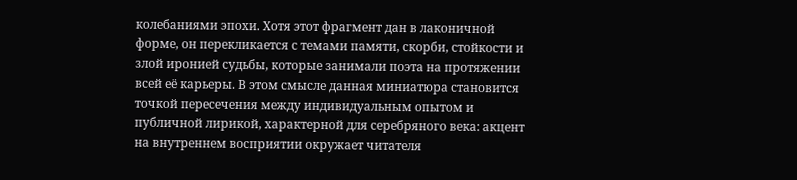колебаниями эпохи. Хотя этот фрагмент дан в лаконичной форме, он перекликается с темами памяти, скорби, стойкости и злой иронией судьбы, которые занимали поэта на протяжении всей её карьеры. В этом смысле данная миниатюра становится точкой пересечения между индивидуальным опытом и публичной лирикой, характерной для серебряного века: акцент на внутреннем восприятии окружает читателя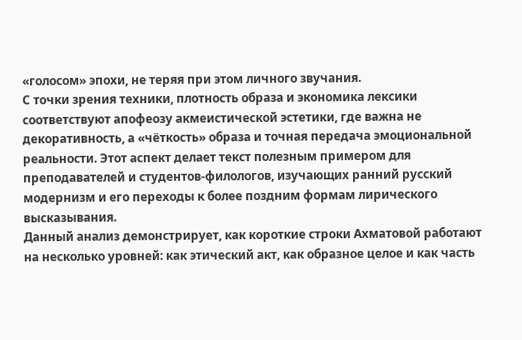«голосом» эпохи, не теряя при этом личного звучания.
С точки зрения техники, плотность образа и экономика лексики соответствуют апофеозу акмеистической эстетики, где важна не декоративность, а «чёткость» образа и точная передача эмоциональной реальности. Этот аспект делает текст полезным примером для преподавателей и студентов-филологов, изучающих ранний русский модернизм и его переходы к более поздним формам лирического высказывания.
Данный анализ демонстрирует, как короткие строки Ахматовой работают на несколько уровней: как этический акт, как образное целое и как часть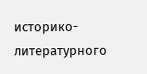историко-литературного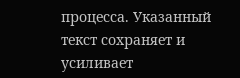процесса. Указанный текст сохраняет и усиливает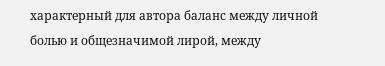характерный для автора баланс между личной болью и общезначимой лирой, между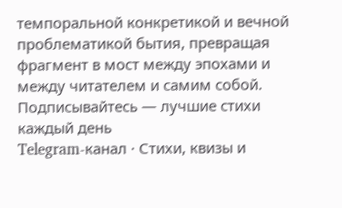темпоральной конкретикой и вечной проблематикой бытия, превращая фрагмент в мост между эпохами и между читателем и самим собой.
Подписывайтесь — лучшие стихи каждый день
Telegram-канал · Стихи, квизы и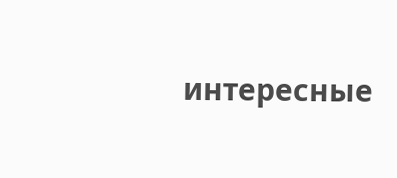интересные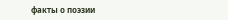факты о поэзии